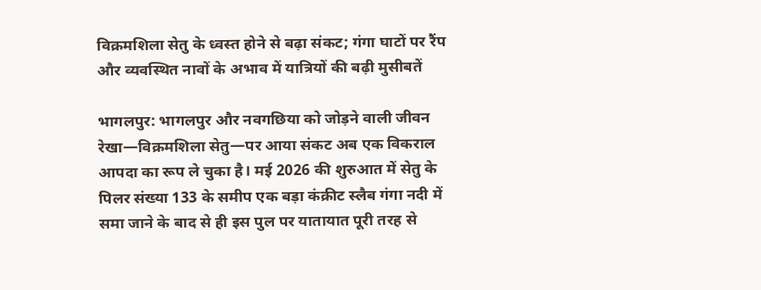विक्रमशिला सेतु के ध्वस्त होने से बढ़ा संकट; गंगा घाटों पर रैंप और व्यवस्थित नावों के अभाव में यात्रियों की बढ़ी मुसीबतें

भागलपुर: भागलपुर और नवगछिया को जोड़ने वाली जीवन रेखा—विक्रमशिला सेतु—पर आया संकट अब एक विकराल आपदा का रूप ले चुका है। मई 2026 की शुरुआत में सेतु के पिलर संख्या 133 के समीप एक बड़ा कंक्रीट स्लैब गंगा नदी में समा जाने के बाद से ही इस पुल पर यातायात पूरी तरह से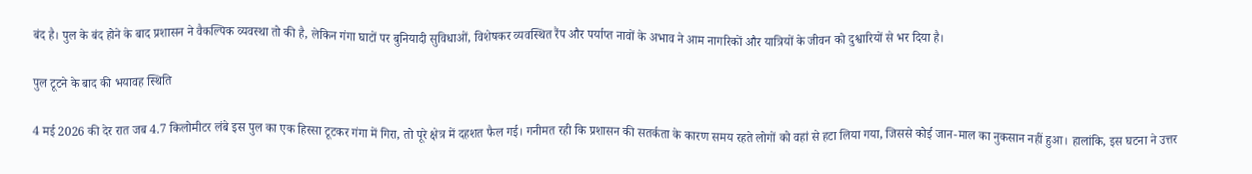बंद है। पुल के बंद होने के बाद प्रशासन ने वैकल्पिक व्यवस्था तो की है, लेकिन गंगा घाटों पर बुनियादी सुविधाओं, विशेषकर व्यवस्थित रैंप और पर्याप्त नावों के अभाव ने आम नागरिकों और यात्रियों के जीवन को दुश्वारियों से भर दिया है।

पुल टूटने के बाद की भयावह स्थिति

4 मई 2026 की देर रात जब 4.7 किलोमीटर लंबे इस पुल का एक हिस्सा टूटकर गंगा में गिरा, तो पूरे क्षेत्र में दहशत फैल गई। गनीमत रही कि प्रशासन की सतर्कता के कारण समय रहते लोगों को वहां से हटा लिया गया, जिससे कोई जान-माल का नुकसान नहीं हुआ। हालांकि, इस घटना ने उत्तर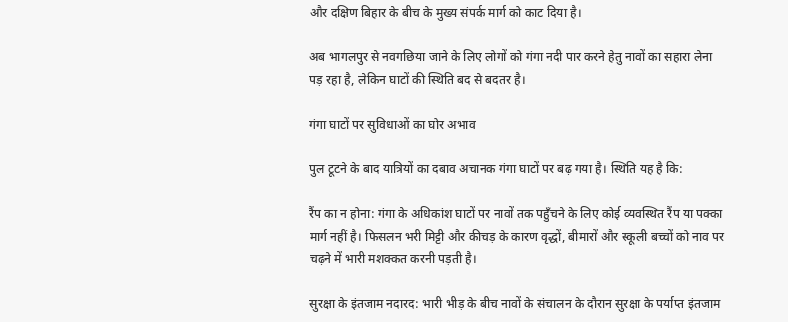और दक्षिण बिहार के बीच के मुख्य संपर्क मार्ग को काट दिया है।

अब भागलपुर से नवगछिया जाने के लिए लोगों को गंगा नदी पार करने हेतु नावों का सहारा लेना पड़ रहा है, लेकिन घाटों की स्थिति बद से बदतर है।

गंगा घाटों पर सुविधाओं का घोर अभाव

पुल टूटने के बाद यात्रियों का दबाव अचानक गंगा घाटों पर बढ़ गया है। स्थिति यह है कि:

रैंप का न होना: गंगा के अधिकांश घाटों पर नावों तक पहुँचने के लिए कोई व्यवस्थित रैंप या पक्का मार्ग नहीं है। फिसलन भरी मिट्टी और कीचड़ के कारण वृद्धों, बीमारों और स्कूली बच्चों को नाव पर चढ़ने में भारी मशक्कत करनी पड़ती है।

सुरक्षा के इंतजाम नदारद: भारी भीड़ के बीच नावों के संचालन के दौरान सुरक्षा के पर्याप्त इंतजाम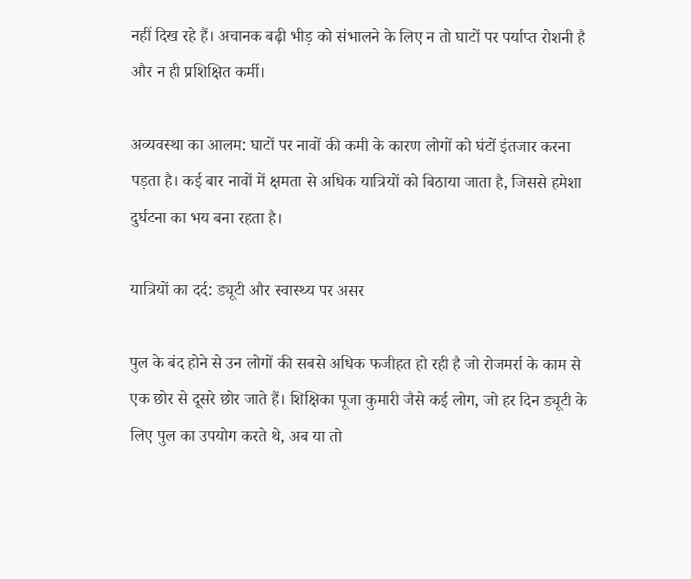नहीं दिख रहे हैं। अचानक बढ़ी भीड़ को संभालने के लिए न तो घाटों पर पर्याप्त रोशनी है और न ही प्रशिक्षित कर्मी।

अव्यवस्था का आलम: घाटों पर नावों की कमी के कारण लोगों को घंटों इंतजार करना पड़ता है। कई बार नावों में क्षमता से अधिक यात्रियों को बिठाया जाता है, जिससे हमेशा दुर्घटना का भय बना रहता है।

यात्रियों का दर्द: ड्यूटी और स्वास्थ्य पर असर

पुल के बंद होने से उन लोगों की सबसे अधिक फजीहत हो रही है जो रोजमर्रा के काम से एक छोर से दूसरे छोर जाते हैं। शिक्षिका पूजा कुमारी जैसे कई लोग, जो हर दिन ड्यूटी के लिए पुल का उपयोग करते थे, अब या तो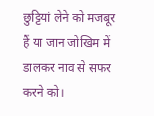छुट्टियां लेने को मजबूर हैं या जान जोखिम में डालकर नाव से सफर करने को।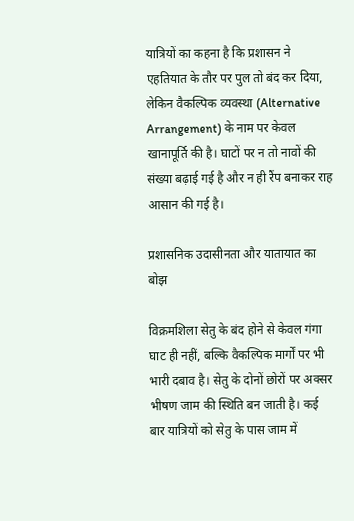यात्रियों का कहना है कि प्रशासन ने एहतियात के तौर पर पुल तो बंद कर दिया, लेकिन वैकल्पिक व्यवस्था (Alternative Arrangement) के नाम पर केवल खानापूर्ति की है। घाटों पर न तो नावों की संख्या बढ़ाई गई है और न ही रैंप बनाकर राह आसान की गई है।

प्रशासनिक उदासीनता और यातायात का बोझ

विक्रमशिला सेतु के बंद होने से केवल गंगा घाट ही नहीं, बल्कि वैकल्पिक मार्गों पर भी भारी दबाव है। सेतु के दोनों छोरों पर अक्सर भीषण जाम की स्थिति बन जाती है। कई बार यात्रियों को सेतु के पास जाम में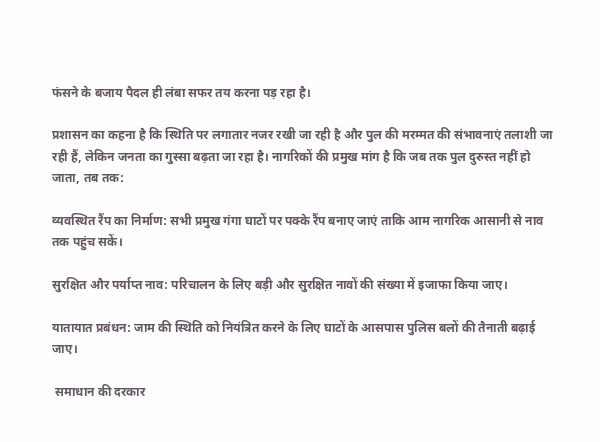फंसने के बजाय पैदल ही लंबा सफर तय करना पड़ रहा है।

प्रशासन का कहना है कि स्थिति पर लगातार नजर रखी जा रही है और पुल की मरम्मत की संभावनाएं तलाशी जा रही हैं, लेकिन जनता का गुस्सा बढ़ता जा रहा है। नागरिकों की प्रमुख मांग है कि जब तक पुल दुरुस्त नहीं हो जाता, तब तक:

व्यवस्थित रैंप का निर्माण: सभी प्रमुख गंगा घाटों पर पक्के रैंप बनाए जाएं ताकि आम नागरिक आसानी से नाव तक पहुंच सकें।

सुरक्षित और पर्याप्त नाव: परिचालन के लिए बड़ी और सुरक्षित नावों की संख्या में इजाफा किया जाए।

यातायात प्रबंधन: जाम की स्थिति को नियंत्रित करने के लिए घाटों के आसपास पुलिस बलों की तैनाती बढ़ाई जाए।

 समाधान की दरकार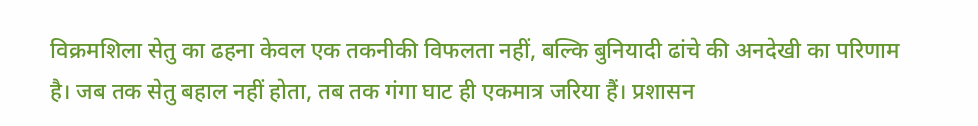विक्रमशिला सेतु का ढहना केवल एक तकनीकी विफलता नहीं, बल्कि बुनियादी ढांचे की अनदेखी का परिणाम है। जब तक सेतु बहाल नहीं होता, तब तक गंगा घाट ही एकमात्र जरिया हैं। प्रशासन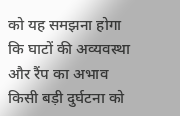को यह समझना होगा कि घाटों की अव्यवस्था और रैंप का अभाव किसी बड़ी दुर्घटना को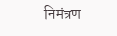निमंत्रण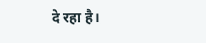दे रहा है।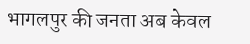भागलपुर की जनता अब केवल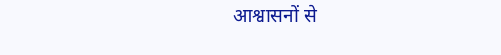आश्वासनों से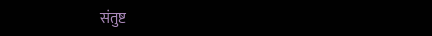संतुष्ट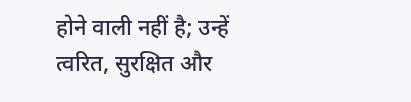होने वाली नहीं है; उन्हें त्वरित, सुरक्षित और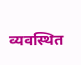व्यवस्थित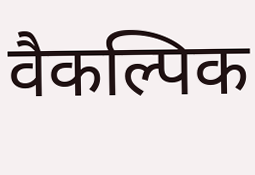वैकल्पिक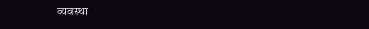व्यवस्था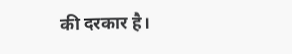की दरकार है।